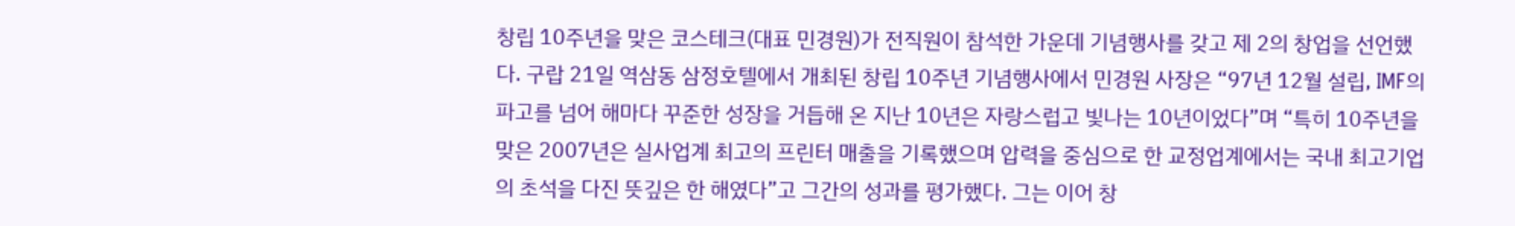창립 10주년을 맞은 코스테크(대표 민경원)가 전직원이 참석한 가운데 기념행사를 갖고 제 2의 창업을 선언했다. 구랍 21일 역삼동 삼정호텔에서 개최된 창립 10주년 기념행사에서 민경원 사장은 “97년 12월 설립, IMF의 파고를 넘어 해마다 꾸준한 성장을 거듭해 온 지난 10년은 자랑스럽고 빛나는 10년이었다”며 “특히 10주년을 맞은 2007년은 실사업계 최고의 프린터 매출을 기록했으며 압력을 중심으로 한 교정업계에서는 국내 최고기업의 초석을 다진 뜻깊은 한 해였다”고 그간의 성과를 평가했다. 그는 이어 창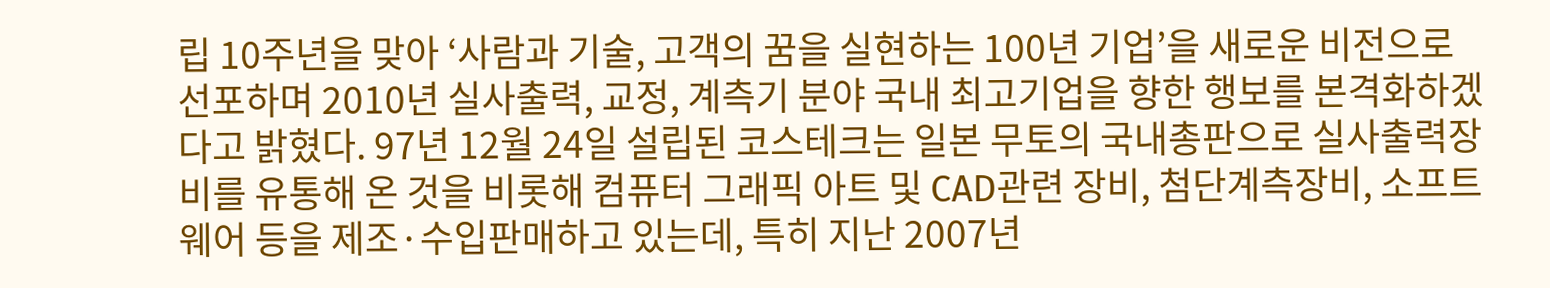립 10주년을 맞아 ‘사람과 기술, 고객의 꿈을 실현하는 100년 기업’을 새로운 비전으로 선포하며 2010년 실사출력, 교정, 계측기 분야 국내 최고기업을 향한 행보를 본격화하겠다고 밝혔다. 97년 12월 24일 설립된 코스테크는 일본 무토의 국내총판으로 실사출력장비를 유통해 온 것을 비롯해 컴퓨터 그래픽 아트 및 CAD관련 장비, 첨단계측장비, 소프트웨어 등을 제조·수입판매하고 있는데, 특히 지난 2007년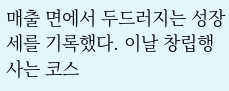매출 면에서 두드러지는 성장세를 기록했다. 이날 창립행사는 코스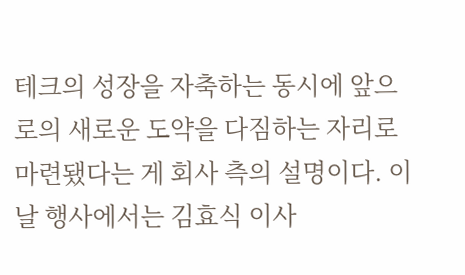테크의 성장을 자축하는 동시에 앞으로의 새로운 도약을 다짐하는 자리로 마련됐다는 게 회사 측의 설명이다. 이날 행사에서는 김효식 이사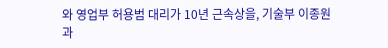와 영업부 허용범 대리가 10년 근속상을, 기술부 이종원 과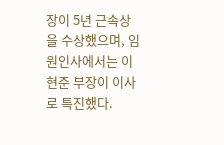장이 5년 근속상을 수상했으며, 임원인사에서는 이현준 부장이 이사로 특진했다.